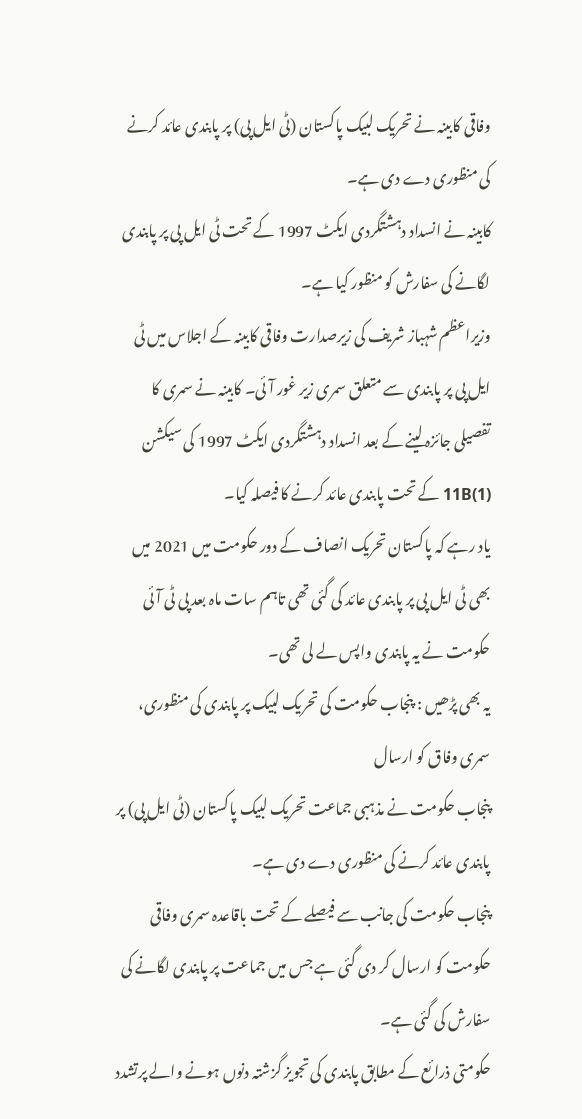وفاقی کابینہ نے تحریک لبیک پاکستان (ٹی ایل پی) پر پابندی عائد کرنے کی منظوری دے دی ہے۔
کابینہ نے انسداد دہشتگردی ایکٹ 1997 کے تحت ٹی ایل پی پر پابندی لگانے کی سفارش کو منظور کیا ہے۔
وزیراعظم شہباز شریف کی زیرصدارت وفاقی کابینہ کے اجلاس میں ٹی ایل پی پر پابندی سے متعلق سمری زیر غور آئی۔ کابینہ نے سمری کا تفصیلی جائزہ لینے کے بعد انسداد دہشتگردی ایکٹ 1997 کی سیکشن 11B(1) کے تحت پابندی عائد کرنے کا فیصلہ کیا۔
یاد رہے کہ پاکستان تحریک انصاف کے دور حکومت میں 2021 میں بھی ٹی ایل پی پر پابندی عائد کی گئی تھی تاہم سات ماہ بعد پی ٹی آئی حکومت نے یہ پابندی واپس لے لی تھی۔
یہ بھی پڑھیں : پنجاب حکومت کی تحریک لبیک پر پابندی کی منظوری، سمری وفاق کو ارسال
پنجاب حکومت نے مذہبی جماعت تحریک لبیک پاکستان (ٹی ایل پی) پر پابندی عائد کرنے کی منظوری دے دی ہے۔
پنجاب حکومت کی جانب سے فیصلے کے تحت باقاعدہ سمری وفاقی حکومت کو ارسال کر دی گئی ہے جس میں جماعت پر پابندی لگانے کی سفارش کی گئی ہے۔
حکومتی ذرائع کے مطابق پابندی کی تجویز گزشتہ دنوں ہونے والے پرتشدد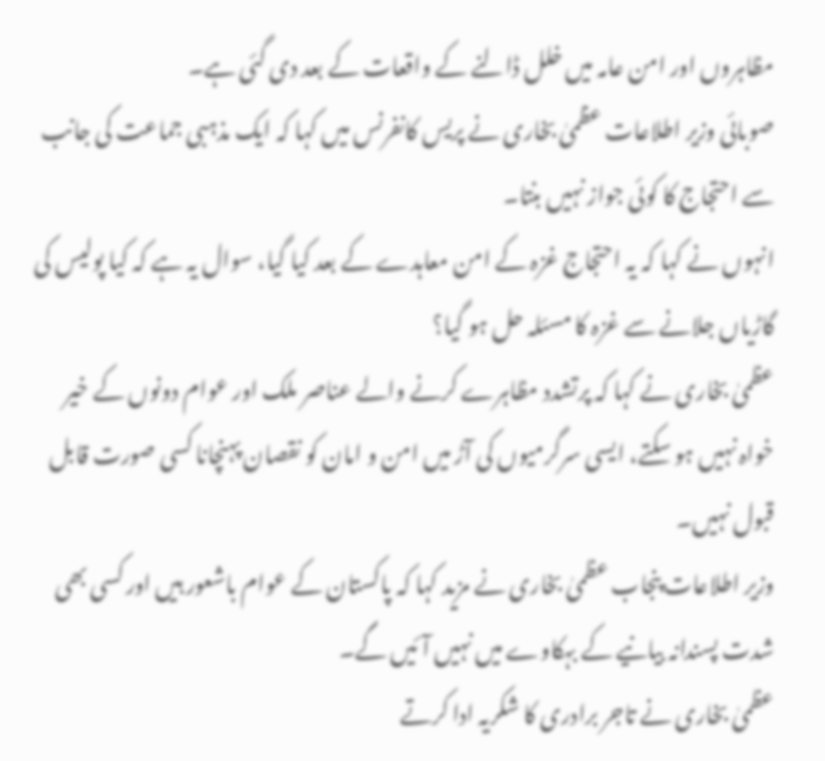مظاہروں اور امن عامہ میں خلل ڈالنے کے واقعات کے بعد دی گئی ہے۔
صوبائی وزیر اطلاعات عظمیٰ بخاری نے پریس کانفرنس میں کہا کہ ایک مذہبی جماعت کی جانب سے احتجاج کا کوئی جواز نہیں بنتا۔
انہوں نے کہا کہ یہ احتجاج غزہ کے امن معاہدے کے بعد کیا گیا، سوال یہ ہے کہ کیا پولیس کی گاڑیاں جلانے سے غزہ کا مسئلہ حل ہو گیا؟
عظمیٰ بخاری نے کہا کہ پرتشدد مظاہرے کرنے والے عناصر ملک اور عوام دونوں کے خیر خواہ نہیں ہو سکتے، ایسی سرگرمیوں کی آڑ میں امن و امان کو نقصان پہنچانا کسی صورت قابل قبول نہیں۔
وزیر اطلاعات پنجاب عظمیٰ بخاری نے مزید کہا کہ پاکستان کے عوام باشعور ہیں اور کسی بھی شدت پسندانہ بیانیے کے بہکاوے میں نہیں آئیں گے۔
عظمیٰ بخاری نے تاجر برادری کا شکریہ ادا کرتے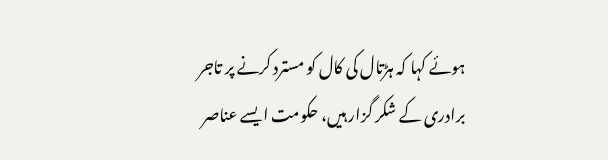ہوئے کہا کہ ہڑتال کی کال کو مسترد کرنے پر تاجر برادری کے شکر گزار ہیں، حکومت ایسے عناصر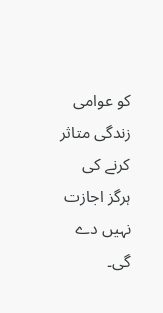کو عوامی زندگی متاثر کرنے کی ہرگز اجازت نہیں دے گی۔